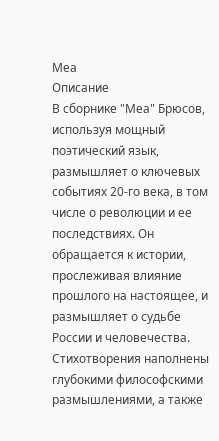Меа
Описание
В сборнике "Меа" Брюсов, используя мощный поэтический язык, размышляет о ключевых событиях 20-го века, в том числе о революции и ее последствиях. Он обращается к истории, прослеживая влияние прошлого на настоящее, и размышляет о судьбе России и человечества. Стихотворения наполнены глубокими философскими размышлениями, а также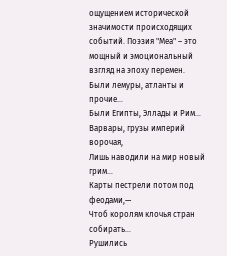ощущением исторической значимости происходящих событий. Поэзия "Меа" – это мощный и эмоциональный взгляд на эпоху перемен.
Были лемуры, атланты и прочие…
Были Египты, Эллады и Рим…
Варвары, грузы империй ворочая,
Лишь наводили на мир новый грим…
Карты пестрели потом под феодами,—
Чтоб королям клочья стран собирать…
Рушились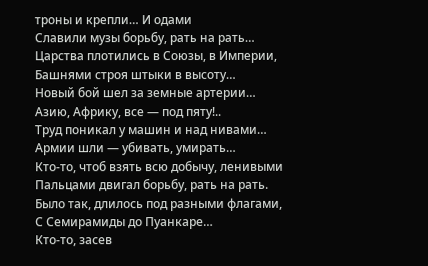троны и крепли… И одами
Славили музы борьбу, рать на рать…
Царства плотились в Союзы, в Империи,
Башнями строя штыки в высоту…
Новый бой шел за земные артерии…
Азию, Африку, все — под пяту!..
Труд поникал у машин и над нивами…
Армии шли — убивать, умирать…
Кто-то, чтоб взять всю добычу, ленивыми
Пальцами двигал борьбу, рать на рать.
Было так, длилось под разными флагами,
С Семирамиды до Пуанкаре…
Кто-то, засев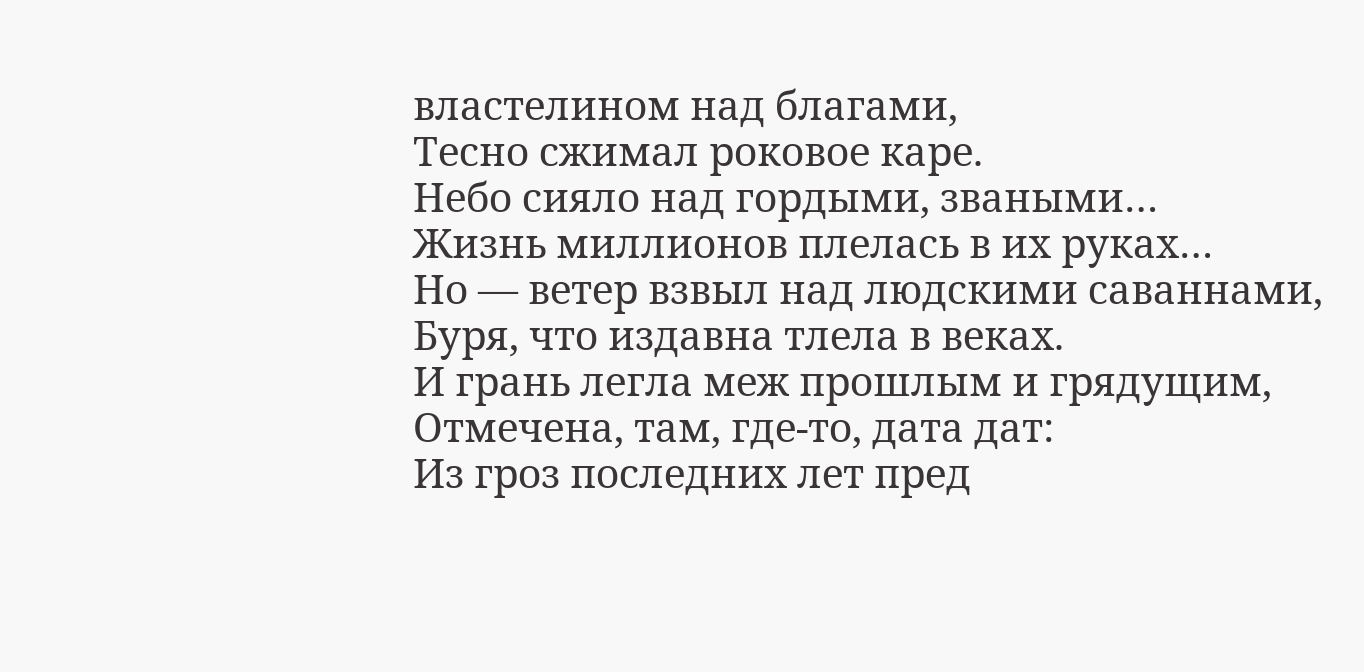властелином над благами,
Тесно сжимал роковое каре.
Небо сияло над гордыми, зваными…
Жизнь миллионов плелась в их руках…
Но — ветер взвыл над людскими саваннами,
Буря, что издавна тлела в веках.
И грань легла меж прошлым и грядущим,
Отмечена, там, где-то, дата дат:
Из гроз последних лет пред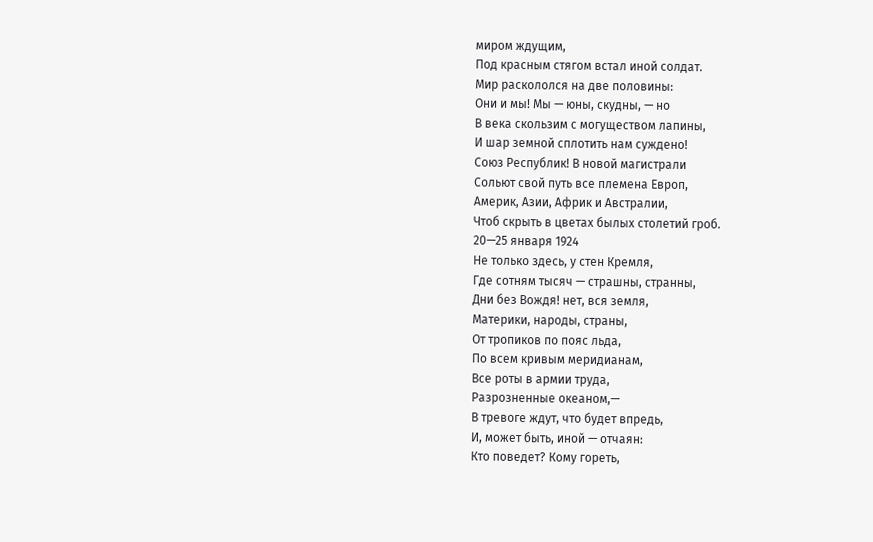миром ждущим,
Под красным стягом встал иной солдат.
Мир раскололся на две половины:
Они и мы! Мы — юны, скудны, — но
В века скользим с могуществом лапины,
И шар земной сплотить нам суждено!
Союз Республик! В новой магистрали
Сольют свой путь все племена Европ,
Америк, Азии, Африк и Австралии,
Чтоб скрыть в цветах былых столетий гроб.
20—25 января 1924
Не только здесь, у стен Кремля,
Где сотням тысяч — страшны, странны,
Дни без Вождя! нет, вся земля,
Материки, народы, страны,
От тропиков по пояс льда,
По всем кривым меридианам,
Все роты в армии труда,
Разрозненные океаном,—
В тревоге ждут, что будет впредь,
И, может быть, иной — отчаян:
Кто поведет? Кому гореть,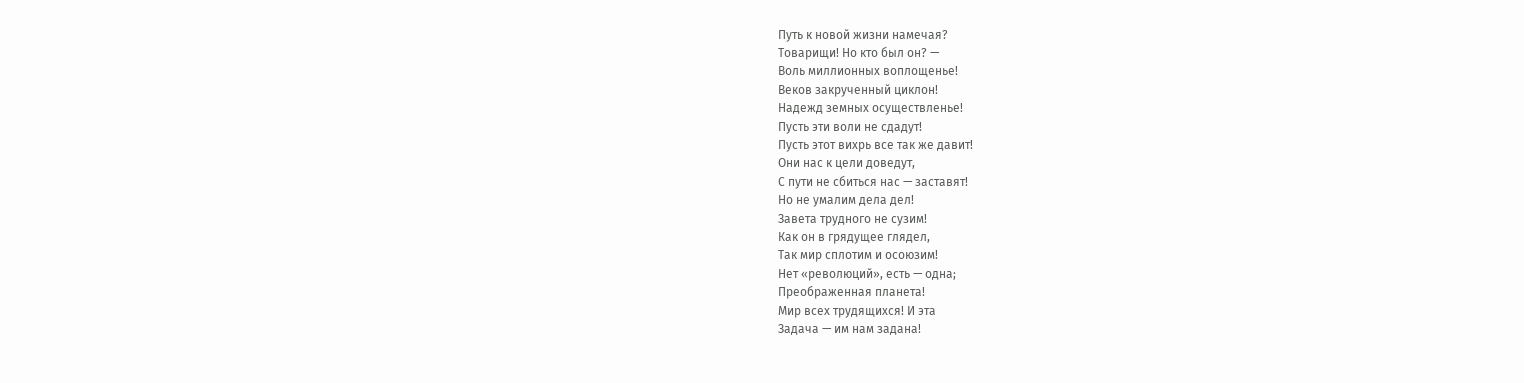Путь к новой жизни намечая?
Товарищи! Но кто был он? —
Воль миллионных воплощенье!
Веков закрученный циклон!
Надежд земных осуществленье!
Пусть эти воли не сдадут!
Пусть этот вихрь все так же давит!
Они нас к цели доведут,
С пути не сбиться нас — заставят!
Но не умалим дела дел!
Завета трудного не сузим!
Как он в грядущее глядел,
Так мир сплотим и осоюзим!
Нет «революций», есть — одна;
Преображенная планета!
Мир всех трудящихся! И эта
Задача — им нам задана!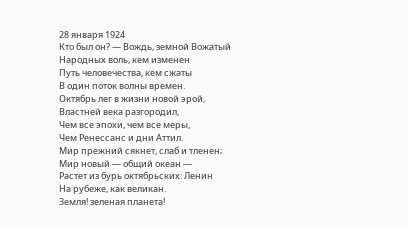28 января 1924
Кто был он? — Вождь, земной Вожатый
Народных воль, кем изменен
Путь человечества, кем сжаты
В один поток волны времен.
Октябрь лег в жизни новой эрой,
Властней века разгородил,
Чем все эпохи, чем все меры,
Чем Ренессанс и дни Аттил.
Мир прежний сякнет, слаб и тленен;
Мир новый — общий океан —
Растет из бурь октябрьских: Ленин
На рубеже, как великан.
Земля! зеленая планета!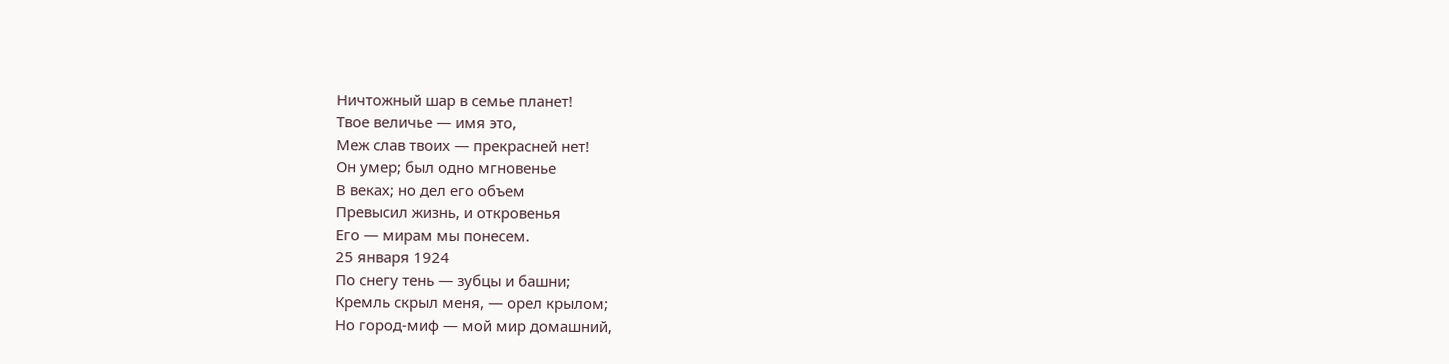Ничтожный шар в семье планет!
Твое величье — имя это,
Меж слав твоих — прекрасней нет!
Он умер; был одно мгновенье
В веках; но дел его объем
Превысил жизнь, и откровенья
Его — мирам мы понесем.
25 января 1924
По снегу тень — зубцы и башни;
Кремль скрыл меня, — орел крылом;
Но город-миф — мой мир домашний,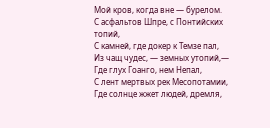Мой кров, когда вне — бурелом.
С асфальтов Шпре, с Понтийских топий,
С камней, где докер к Темзе пал,
Из чащ чудес, — земных утопий,—
Где глух Гоанго, нем Непал,
С лент мертвых рек Месопотамии,
Где солнце жжет людей, дремля,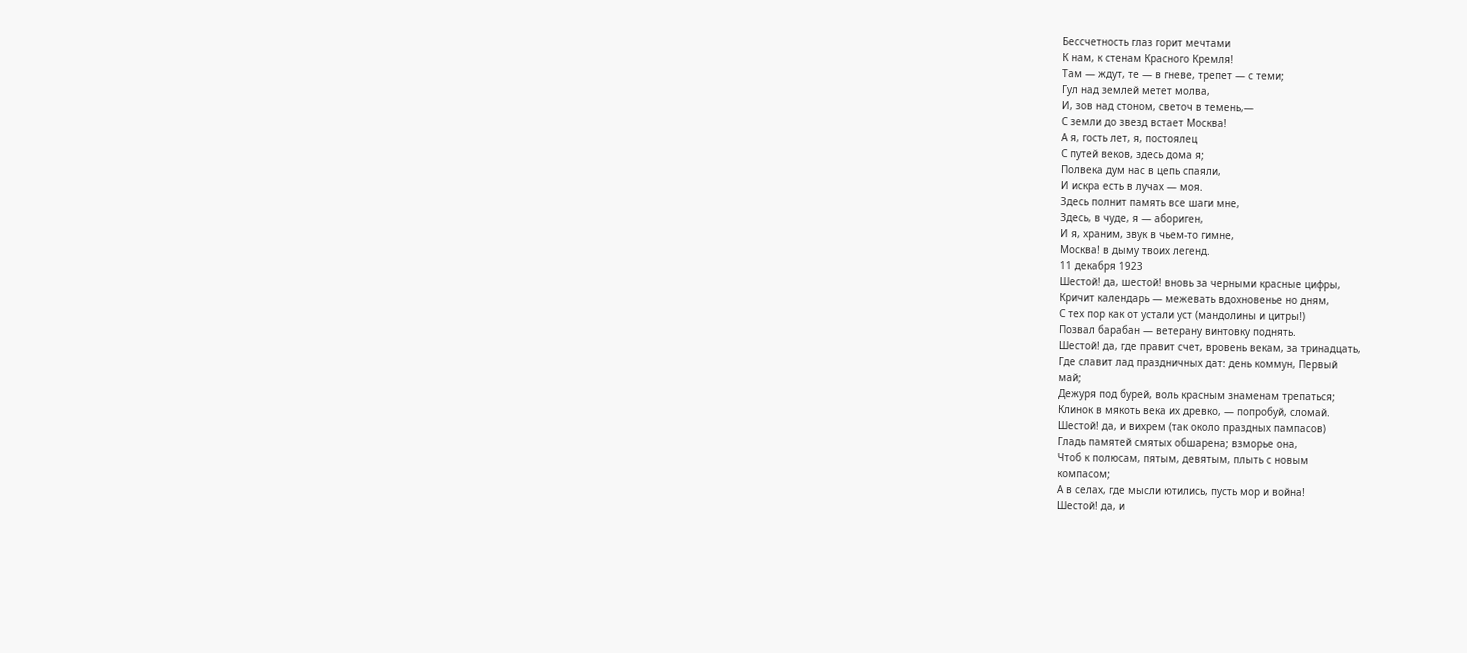Бессчетность глаз горит мечтами
К нам, к стенам Красного Кремля!
Там — ждут, те — в гневе, трепет — с теми;
Гул над землей метет молва,
И, зов над стоном, светоч в темень,—
С земли до звезд встает Москва!
А я, гость лет, я, постоялец
С путей веков, здесь дома я;
Полвека дум нас в цепь спаяли,
И искра есть в лучах — моя.
Здесь полнит память все шаги мне,
Здесь, в чуде, я — абориген,
И я, храним, звук в чьем-то гимне,
Москва! в дыму твоих легенд.
11 декабря 1923
Шестой! да, шестой! вновь за черными красные цифры,
Кричит календарь — межевать вдохновенье но дням,
С тех пор как от устали уст (мандолины и цитры!)
Позвал барабан — ветерану винтовку поднять.
Шестой! да, где правит счет, вровень векам, за тринадцать,
Где славит лад праздничных дат: день коммун, Первый
май;
Дежуря под бурей, воль красным знаменам трепаться;
Клинок в мякоть века их древко, — попробуй, сломай.
Шестой! да, и вихрем (так около праздных пампасов)
Гладь памятей смятых обшарена; взморье она,
Чтоб к полюсам, пятым, девятым, плыть с новым
компасом;
А в селах, где мысли ютились, пусть мор и война!
Шестой! да, и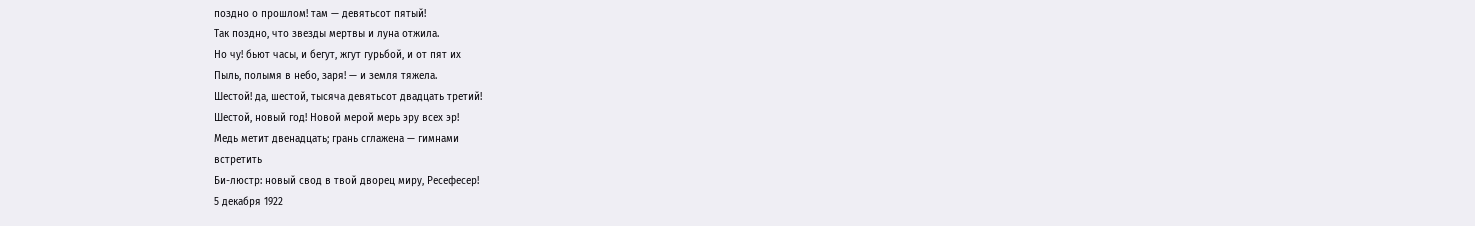поздно о прошлом! там — девятьсот пятый!
Так поздно, что звезды мертвы и луна отжила.
Но чу! бьют часы, и бегут, жгут гурьбой, и от пят их
Пыль, полымя в небо, заря! — и земля тяжела.
Шестой! да, шестой, тысяча девятьсот двадцать третий!
Шестой, новый год! Новой мерой мерь эру всех эр!
Медь метит двенадцать; грань сглажена — гимнами
встретить
Би-люстр: новый свод в твой дворец миру, Ресефесер!
5 декабря 1922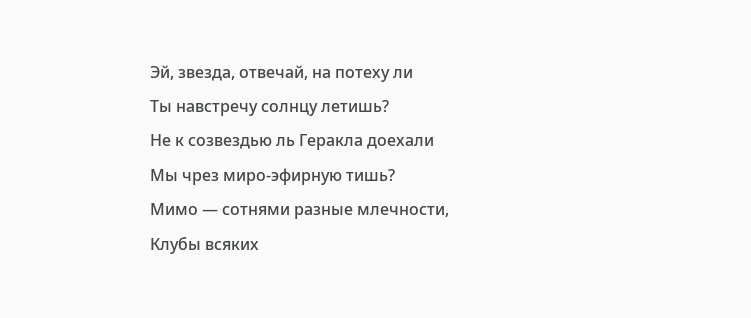Эй, звезда, отвечай, на потеху ли
Ты навстречу солнцу летишь?
Не к созвездью ль Геракла доехали
Мы чрез миро-эфирную тишь?
Мимо — сотнями разные млечности,
Клубы всяких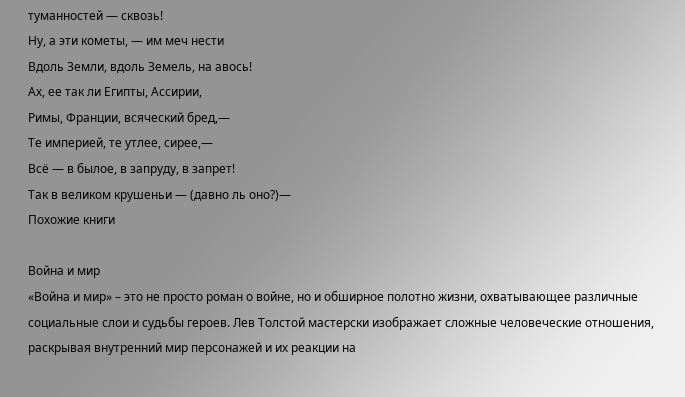туманностей — сквозь!
Ну, а эти кометы, — им меч нести
Вдоль Земли, вдоль Земель, на авось!
Ах, ее так ли Египты, Ассирии,
Римы, Франции, всяческий бред,—
Те империей, те утлее, сирее,—
Всё — в былое, в запруду, в запрет!
Так в великом крушеньи — (давно ль оно?)—
Похожие книги

Война и мир
«Война и мир» – это не просто роман о войне, но и обширное полотно жизни, охватывающее различные социальные слои и судьбы героев. Лев Толстой мастерски изображает сложные человеческие отношения, раскрывая внутренний мир персонажей и их реакции на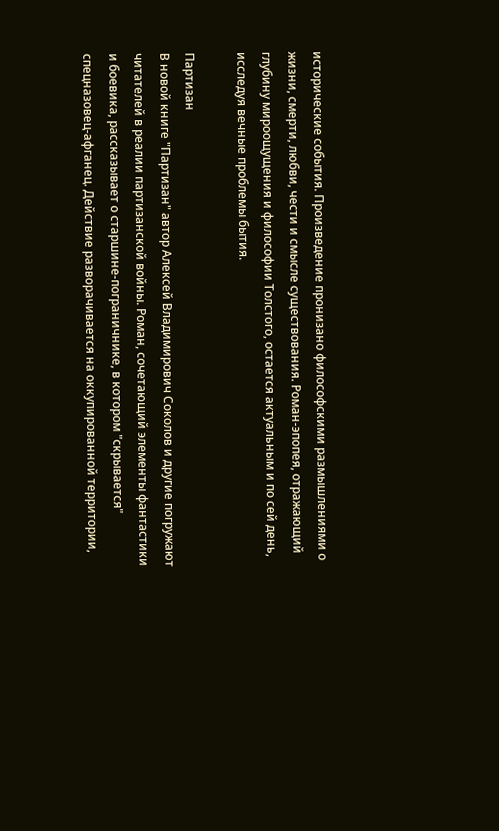исторические события. Произведение пронизано философскими размышлениями о жизни, смерти, любви, чести и смысле существования. Роман-эпопея, отражающий глубину мироощущения и философии Толстого, остается актуальным и по сей день, исследуя вечные проблемы бытия.

Партизан
В новой книге "Партизан" автор Алексей Владимирович Соколов и другие погружают читателей в реалии партизанской войны. Роман, сочетающий элементы фантастики и боевика, рассказывает о старшине-пограничнике, в котором "скрывается" спецназовец-афганец. Действие разворачивается на оккупированной территории,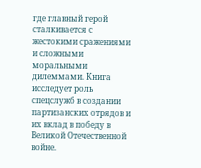где главный герой сталкивается с жестокими сражениями и сложными моральными дилеммами. Книга исследует роль спецслужб в создании партизанских отрядов и их вклад в победу в Великой Отечественной войне.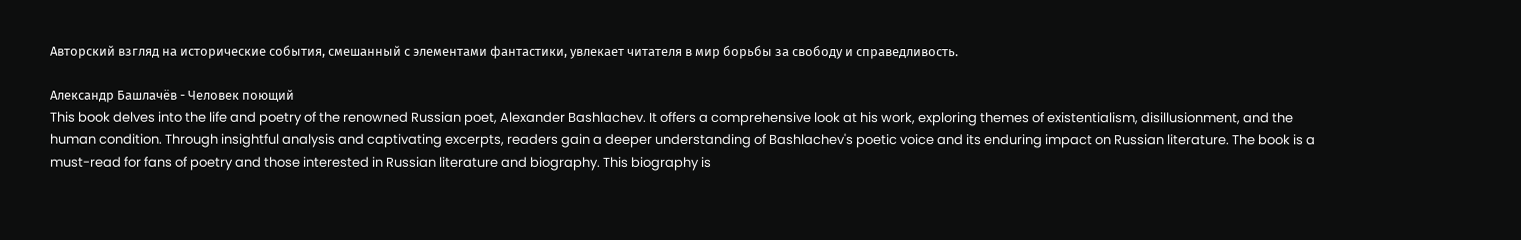Авторский взгляд на исторические события, смешанный с элементами фантастики, увлекает читателя в мир борьбы за свободу и справедливость.

Александр Башлачёв - Человек поющий
This book delves into the life and poetry of the renowned Russian poet, Alexander Bashlachev. It offers a comprehensive look at his work, exploring themes of existentialism, disillusionment, and the human condition. Through insightful analysis and captivating excerpts, readers gain a deeper understanding of Bashlachev's poetic voice and its enduring impact on Russian literature. The book is a must-read for fans of poetry and those interested in Russian literature and biography. This biography is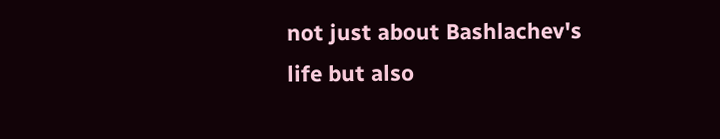not just about Bashlachev's life but also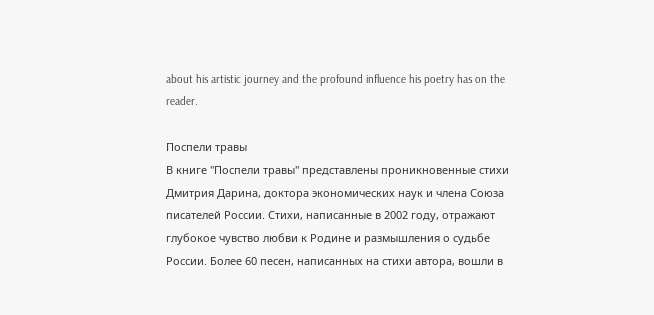about his artistic journey and the profound influence his poetry has on the reader.

Поспели травы
В книге "Поспели травы" представлены проникновенные стихи Дмитрия Дарина, доктора экономических наук и члена Союза писателей России. Стихи, написанные в 2002 году, отражают глубокое чувство любви к Родине и размышления о судьбе России. Более 60 песен, написанных на стихи автора, вошли в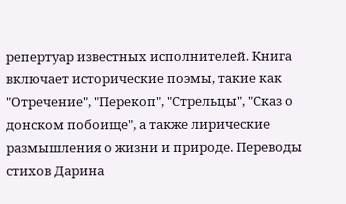репертуар известных исполнителей. Книга включает исторические поэмы, такие как "Отречение", "Перекоп", "Стрельцы", "Сказ о донском побоище", а также лирические размышления о жизни и природе. Переводы стихов Дарина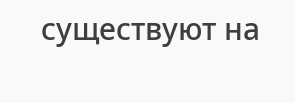существуют на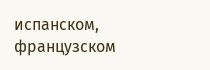испанском, французском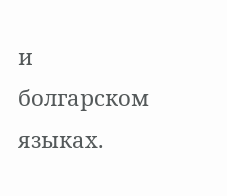и болгарском языках.